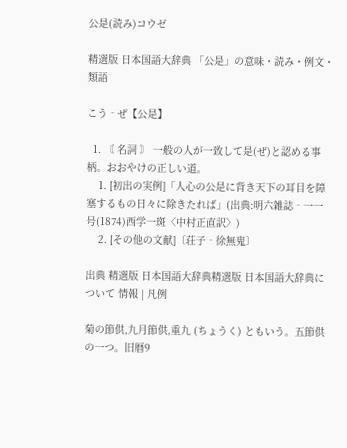公是(読み)コウゼ

精選版 日本国語大辞典 「公是」の意味・読み・例文・類語

こう‐ぜ【公是】

  1. 〘 名詞 〙 一般の人が一致して是(ぜ)と認める事柄。おおやけの正しい道。
    1. [初出の実例]「人心の公是に背き天下の耳目を障塞するもの日々に除きたれば」(出典:明六雑誌‐一一号(1874)西学一斑〈中村正直訳〉)
    2. [その他の文献]〔荘子‐徐無鬼〕

出典 精選版 日本国語大辞典精選版 日本国語大辞典について 情報 | 凡例

菊の節供,九月節供,重九 (ちょうく) ともいう。五節供の一つ。旧暦9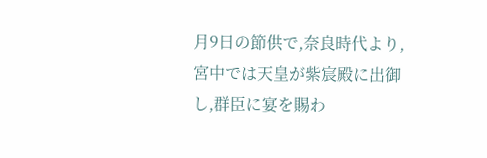月9日の節供で,奈良時代より,宮中では天皇が紫宸殿に出御し,群臣に宴を賜わ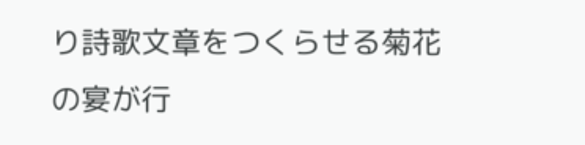り詩歌文章をつくらせる菊花の宴が行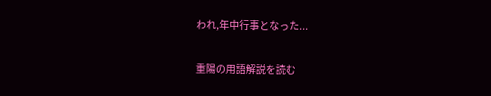われ,年中行事となった...

重陽の用語解説を読む